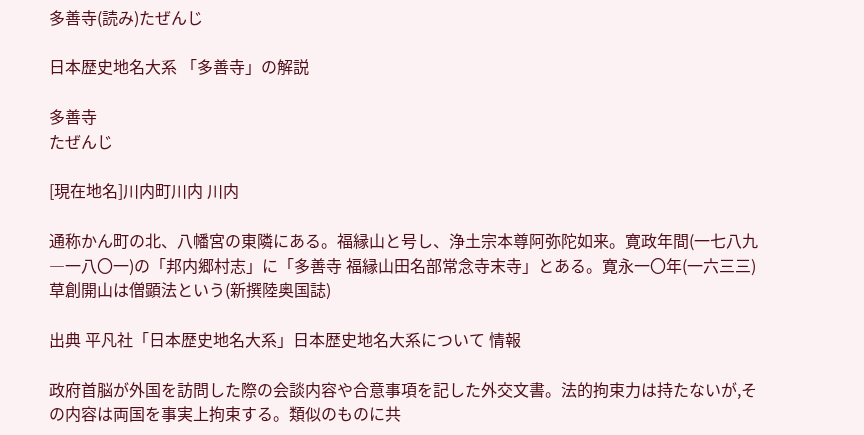多善寺(読み)たぜんじ

日本歴史地名大系 「多善寺」の解説

多善寺
たぜんじ

[現在地名]川内町川内 川内

通称かん町の北、八幡宮の東隣にある。福縁山と号し、浄土宗本尊阿弥陀如来。寛政年間(一七八九―一八〇一)の「邦内郷村志」に「多善寺 福縁山田名部常念寺末寺」とある。寛永一〇年(一六三三)草創開山は僧顕法という(新撰陸奥国誌)

出典 平凡社「日本歴史地名大系」日本歴史地名大系について 情報

政府首脳が外国を訪問した際の会談内容や合意事項を記した外交文書。法的拘束力は持たないが,その内容は両国を事実上拘束する。類似のものに共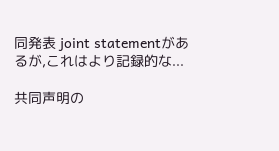同発表 joint statementがあるが,これはより記録的な...

共同声明の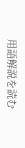用語解説を読む